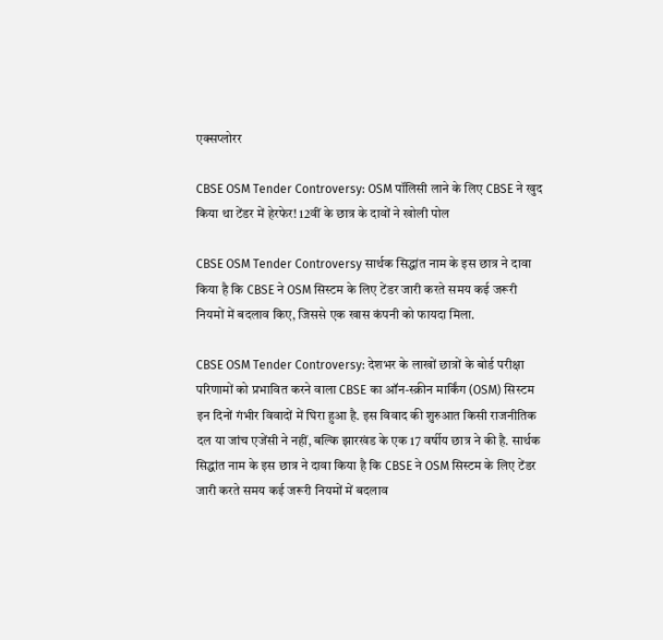एक्सप्लोरर

CBSE OSM Tender Controversy: OSM पॉलिसी लाने के लिए CBSE ने खुद किया था टेंडर में हेरफेर! 12वीं के छात्र के दावों ने खोली पोल

CBSE OSM Tender Controversy सार्थक सिद्धांत नाम के इस छात्र ने दावा किया है कि CBSE ने OSM सिस्टम के लिए टेंडर जारी करते समय कई जरूरी नियमों में बदलाव किए, जिससे एक खास कंपनी को फायदा मिला.

CBSE OSM Tender Controversy: देशभर के लाखों छात्रों के बोर्ड परीक्षा परिणामों को प्रभावित करने वाला CBSE का ऑन-स्क्रीन मार्किंग (OSM) सिस्टम इन दिनों गंभीर विवादों में घिरा हुआ है. इस विवाद की शुरुआत किसी राजनीतिक दल या जांच एजेंसी ने नहीं, बल्कि झारखंड के एक 17 वर्षीय छात्र ने की है. सार्थक सिद्धांत नाम के इस छात्र ने दावा किया है कि CBSE ने OSM सिस्टम के लिए टेंडर जारी करते समय कई जरूरी नियमों में बदलाव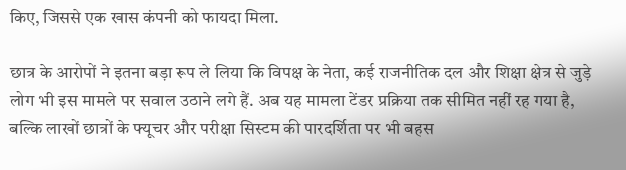किए, जिससे एक खास कंपनी को फायदा मिला.

छात्र के आरोपों ने इतना बड़ा रूप ले लिया कि विपक्ष के नेता, कई राजनीतिक दल और शिक्षा क्षेत्र से जुड़े लोग भी इस मामले पर सवाल उठाने लगे हैं. अब यह मामला टेंडर प्रक्रिया तक सीमित नहीं रह गया है, बल्कि लाखों छात्रों के फ्यूचर और परीक्षा सिस्टम की पारदर्शिता पर भी बहस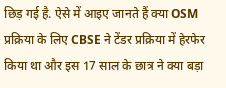छिड़ गई है. ऐसे में आइए जानते हैं क्या OSM प्रक्रिया के लिए CBSE ने टेंडर प्रक्रिया में हेरफेर किया था और इस 17 साल के छात्र ने क्या बड़ा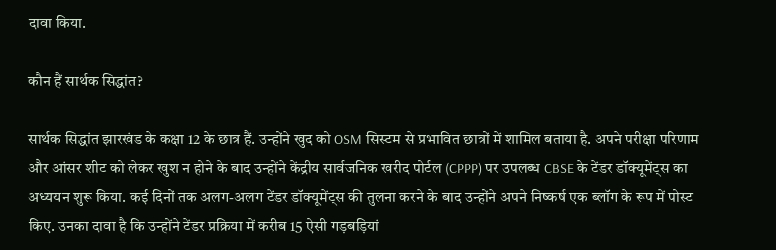दावा किया.

कौन हैं सार्थक सिद्धांत?

सार्थक सिद्धांत झारखंड के कक्षा 12 के छात्र हैं. उन्होंने खुद को OSM सिस्टम से प्रभावित छात्रों में शामिल बताया है. अपने परीक्षा परिणाम और आंसर शीट को लेकर खुश न होने के बाद उन्होंने केंद्रीय सार्वजनिक खरीद पोर्टल (CPPP) पर उपलब्ध CBSE के टेंडर डॉक्यूमेंट्स का अध्ययन शुरू किया. कई दिनों तक अलग-अलग टेंडर डॉक्यूमेंट्स की तुलना करने के बाद उन्होंने अपने निष्कर्ष एक ब्लॉग के रूप में पोस्ट किए. उनका दावा है कि उन्होंने टेंडर प्रक्रिया में करीब 15 ऐसी गड़बड़ियां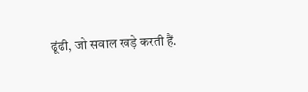ढूंढी, जो सवाल खड़े करती हैं.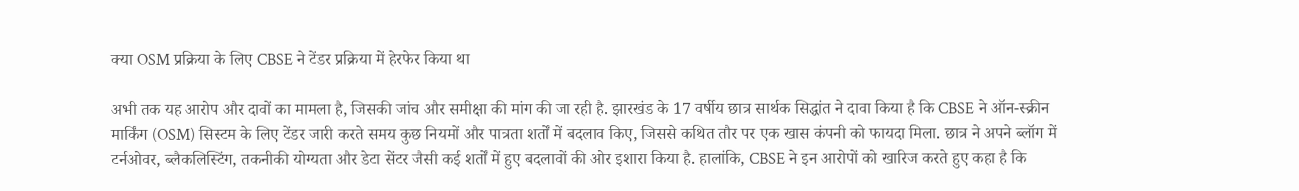क्या OSM प्रक्रिया के लिए CBSE ने टेंडर प्रक्रिया में हेरफेर किया था

अभी तक यह आरोप और दावों का मामला है, जिसकी जांच और समीक्षा की मांग की जा रही है. झारखंड के 17 वर्षीय छात्र सार्थक सिद्धांत ने दावा किया है कि CBSE ने ऑन-स्क्रीन मार्किंग (OSM) सिस्टम के लिए टेंडर जारी करते समय कुछ नियमों और पात्रता शर्तों में बदलाव किए, जिससे कथित तौर पर एक खास कंपनी को फायदा मिला. छात्र ने अपने ब्लॉग में टर्नओवर, ब्लैकलिस्टिंग, तकनीकी योग्यता और डेटा सेंटर जैसी कई शर्तों में हुए बदलावों की ओर इशारा किया है. हालांकि, CBSE ने इन आरोपों को खारिज करते हुए कहा है कि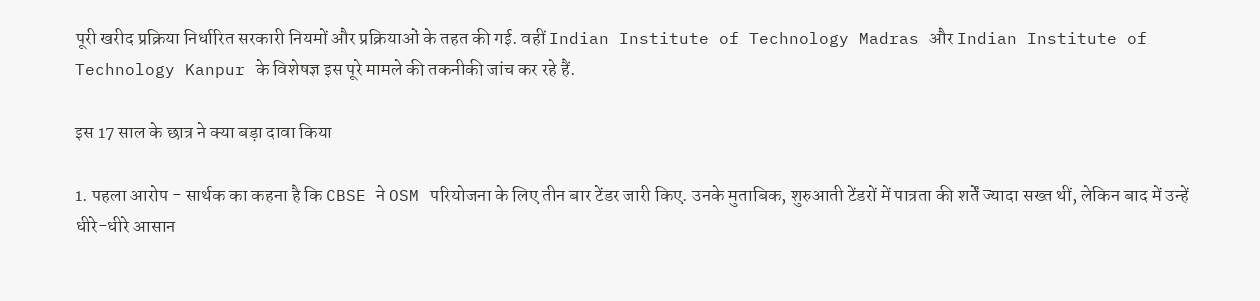पूरी खरीद प्रक्रिया निर्धारित सरकारी नियमों और प्रक्रियाओं के तहत की गई. वहीं Indian Institute of Technology Madras और Indian Institute of Technology Kanpur के विशेषज्ञ इस पूरे मामले की तकनीकी जांच कर रहे हैं.

इस 17 साल के छात्र ने क्या बड़ा दावा किया

1. पहला आरोप - सार्थक का कहना है कि CBSE ने OSM परियोजना के लिए तीन बार टेंडर जारी किए. उनके मुताबिक, शुरुआती टेंडरों में पात्रता की शर्तें ज्यादा सख्त थीं, लेकिन बाद में उन्हें धीरे-धीरे आसान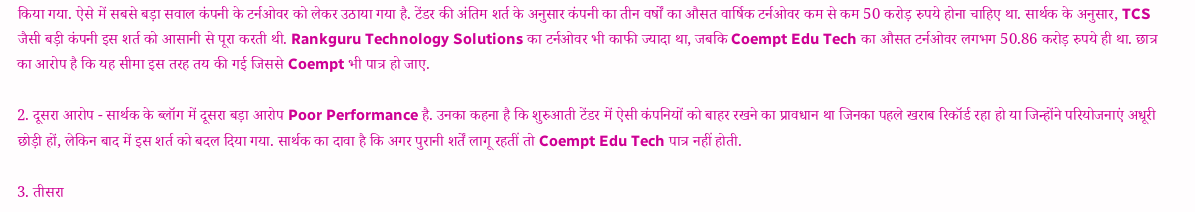किया गया. ऐसे में सबसे बड़ा सवाल कंपनी के टर्नओवर को लेकर उठाया गया है. टेंडर की अंतिम शर्त के अनुसार कंपनी का तीन वर्षों का औसत वार्षिक टर्नओवर कम से कम 50 करोड़ रुपये होना चाहिए था. सार्थक के अनुसार, TCS जैसी बड़ी कंपनी इस शर्त को आसानी से पूरा करती थी. Rankguru Technology Solutions का टर्नओवर भी काफी ज्यादा था, जबकि Coempt Edu Tech का औसत टर्नओवर लगभग 50.86 करोड़ रुपये ही था. छात्र का आरोप है कि यह सीमा इस तरह तय की गई जिससे Coempt भी पात्र हो जाए.

2. दूसरा आरोप - सार्थक के ब्लॉग में दूसरा बड़ा आरोप Poor Performance है. उनका कहना है कि शुरुआती टेंडर में ऐसी कंपनियों को बाहर रखने का प्रावधान था जिनका पहले खराब रिकॉर्ड रहा हो या जिन्होंने परियोजनाएं अधूरी छोड़ी हों, लेकिन बाद में इस शर्त को बदल दिया गया. सार्थक का दावा है कि अगर पुरानी शर्तें लागू रहतीं तो Coempt Edu Tech पात्र नहीं होती.

3. तीसरा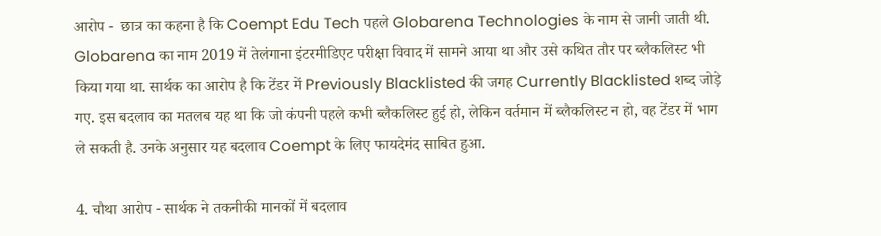आरोप -  छात्र का कहना है कि Coempt Edu Tech पहले Globarena Technologies के नाम से जानी जाती थी. Globarena का नाम 2019 में तेलंगाना इंटरमीडिएट परीक्षा विवाद में सामने आया था और उसे कथित तौर पर ब्लैकलिस्ट भी किया गया था. सार्थक का आरोप है कि टेंडर में Previously Blacklisted की जगह Currently Blacklisted शब्द जोड़े गए. इस बदलाव का मतलब यह था कि जो कंपनी पहले कभी ब्लैकलिस्ट हुई हो, लेकिन वर्तमान में ब्लैकलिस्ट न हो, वह टेंडर में भाग ले सकती है. उनके अनुसार यह बदलाव Coempt के लिए फायदेमंद साबित हुआ.

4. चौथा आरोप - सार्थक ने तकनीकी मानकों में बदलाव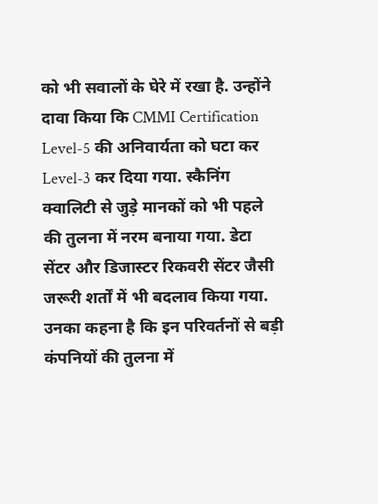को भी सवालों के घेरे में रखा है. उन्होंने दावा किया कि CMMI Certification Level-5 की अनिवार्यता को घटा कर Level-3 कर दिया गया. स्कैनिंग क्वालिटी से जुड़े मानकों को भी पहले की तुलना में नरम बनाया गया. डेटा सेंटर और डिजास्टर रिकवरी सेंटर जैसी जरूरी शर्तों में भी बदलाव किया गया. उनका कहना है कि इन परिवर्तनों से बड़ी कंपनियों की तुलना में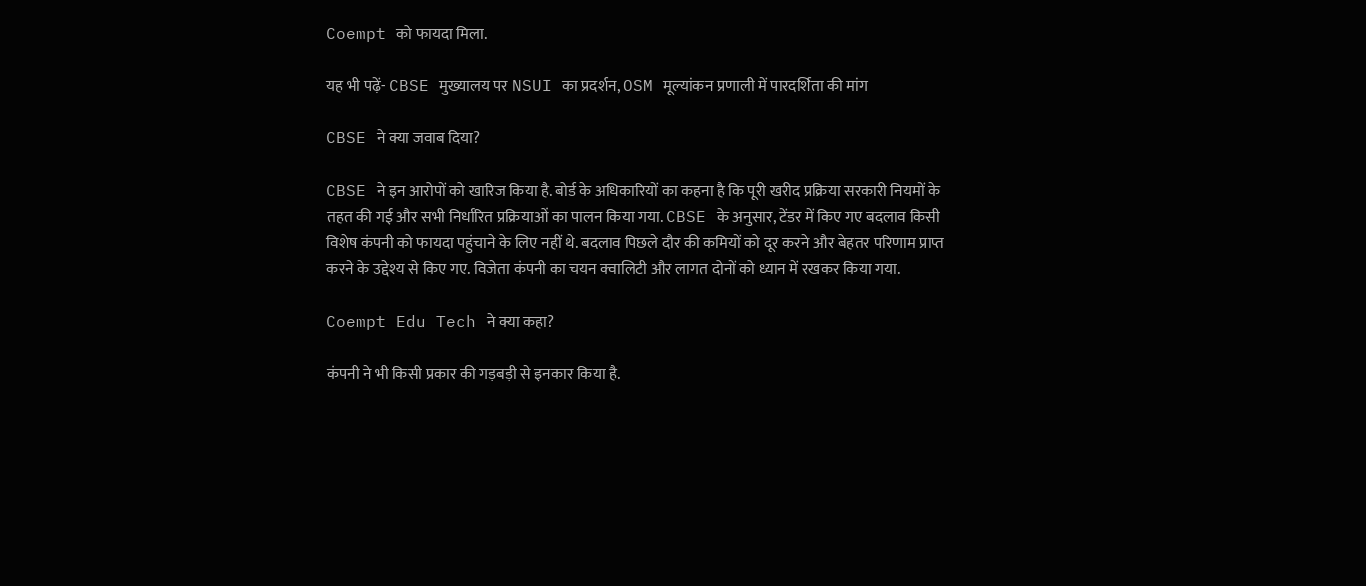Coempt को फायदा मिला.

यह भी पढ़ें- CBSE मुख्यालय पर NSUI का प्रदर्शन, OSM मूल्यांकन प्रणाली में पारदर्शिता की मांग

CBSE ने क्या जवाब दिया?

CBSE ने इन आरोपों को खारिज किया है. बोर्ड के अधिकारियों का कहना है कि पूरी खरीद प्रक्रिया सरकारी नियमों के तहत की गई और सभी निर्धारित प्रक्रियाओं का पालन किया गया. CBSE के अनुसार, टेंडर में किए गए बदलाव किसी विशेष कंपनी को फायदा पहुंचाने के लिए नहीं थे. बदलाव पिछले दौर की कमियों को दूर करने और बेहतर परिणाम प्राप्त करने के उद्देश्य से किए गए. विजेता कंपनी का चयन क्वालिटी और लागत दोनों को ध्यान में रखकर किया गया.

Coempt Edu Tech ने क्या कहा?

कंपनी ने भी किसी प्रकार की गड़बड़ी से इनकार किया है.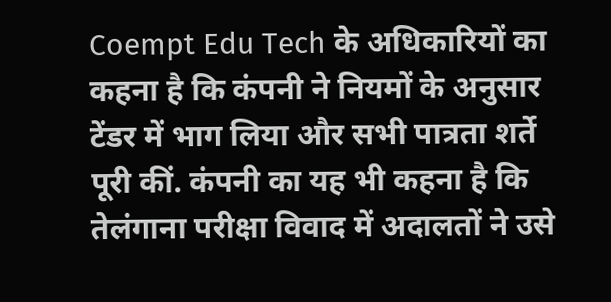Coempt Edu Tech के अधिकारियों का कहना है कि कंपनी ने नियमों के अनुसार टेंडर में भाग लिया और सभी पात्रता शर्ते पूरी कीं. कंपनी का यह भी कहना है कि तेलंगाना परीक्षा विवाद में अदालतों ने उसे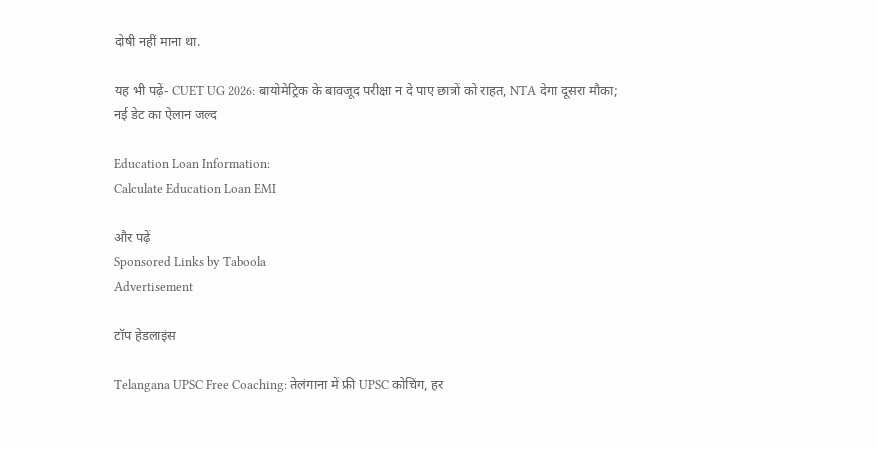दोषी नहीं माना था.

यह भी पढ़ें- CUET UG 2026: बायोमेट्रिक के बावजूद परीक्षा न दे पाए छात्रों को राहत, NTA देगा दूसरा मौका; नई डेट का ऐलान जल्द

Education Loan Information:
Calculate Education Loan EMI

और पढ़ें
Sponsored Links by Taboola
Advertisement

टॉप हेडलाइंस

Telangana UPSC Free Coaching: तेलंगाना में फ्री UPSC कोचिंग, हर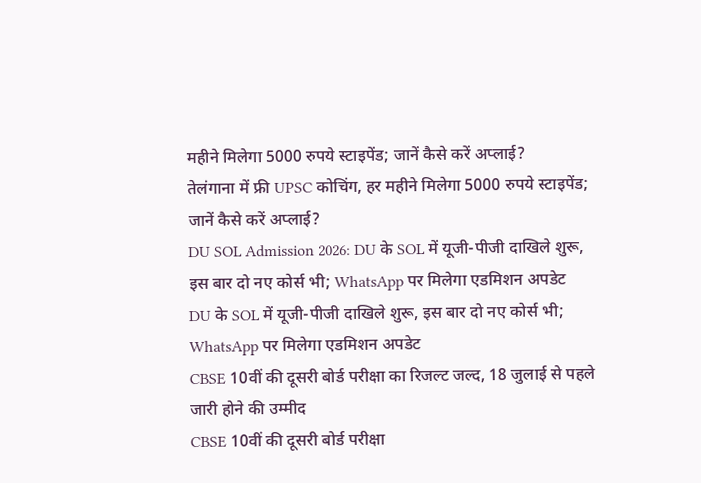महीने मिलेगा 5000 रुपये स्टाइपेंड; जानें कैसे करें अप्लाई?
तेलंगाना में फ्री UPSC कोचिंग, हर महीने मिलेगा 5000 रुपये स्टाइपेंड; जानें कैसे करें अप्लाई?
DU SOL Admission 2026: DU के SOL में यूजी-पीजी दाखिले शुरू, इस बार दो नए कोर्स भी; WhatsApp पर मिलेगा एडमिशन अपडेट
DU के SOL में यूजी-पीजी दाखिले शुरू, इस बार दो नए कोर्स भी; WhatsApp पर मिलेगा एडमिशन अपडेट
CBSE 10वीं की दूसरी बोर्ड परीक्षा का रिजल्ट जल्द, 18 जुलाई से पहले जारी होने की उम्मीद
CBSE 10वीं की दूसरी बोर्ड परीक्षा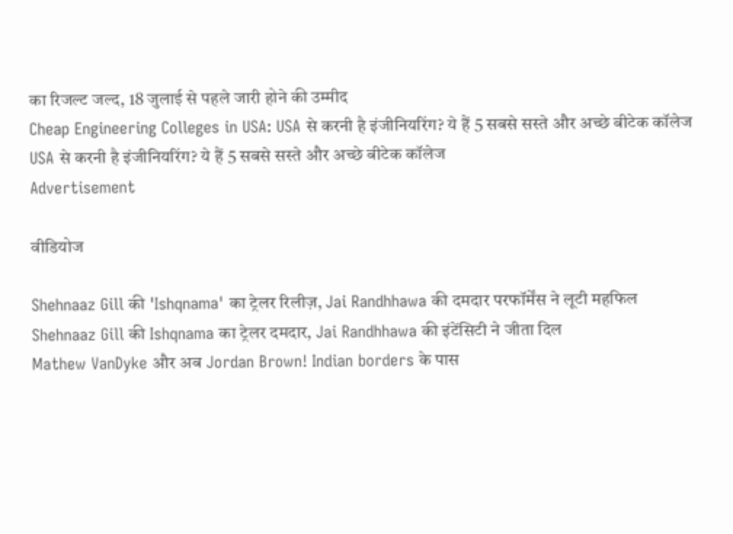का रिजल्ट जल्द, 18 जुलाई से पहले जारी होने की उम्मीद
Cheap Engineering Colleges in USA: USA से करनी है इंजीनियरिंग? ये हैं 5 सबसे सस्ते और अच्छे बीटेक कॉलेज
USA से करनी है इंजीनियरिंग? ये हैं 5 सबसे सस्ते और अच्छे बीटेक कॉलेज
Advertisement

वीडियोज

Shehnaaz Gill की 'Ishqnama' का ट्रेलर रिलीज़, Jai Randhhawa की दमदार परफॉर्मेंस ने लूटी महफिल
Shehnaaz Gill की Ishqnama का ट्रेलर दमदार, Jai Randhhawa की इंटेंसिटी ने जीता दिल
Mathew VanDyke और अब Jordan Brown! Indian borders के पास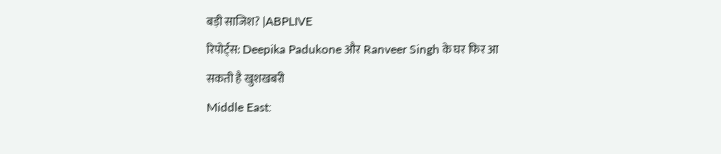बड़ी साजिश? |ABPLIVE
रिपोर्ट्स: Deepika Padukone और Ranveer Singh के घर फिर आ सकती है खुशखबरी
Middle East: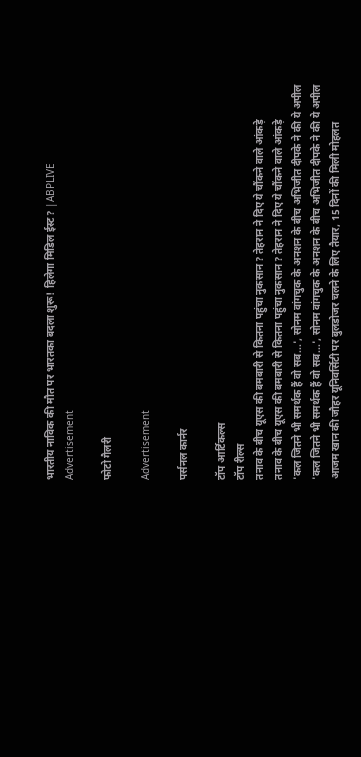भारतीय नाविक की मौत पर भारतका बदला शुरू! हिलेगा मिडिल ईस्ट? |ABPLIVE
Advertisement

फोटो गैलरी

Advertisement

पर्सनल कार्नर

टॉप आर्टिकल्स
टॉप रील्स
तनाव के बीच यूएस की बमबारी से कितना पहुंचा नुकसान? तेहरान ने दिए ये चौंकने वाले आंकड़े
तनाव के बीच यूएस की बमबारी से कितना पहुंचा नुकसान? तेहरान ने दिए ये चौंकने वाले आंकड़े
'कल जितने भी समर्थक हैं वो सब...', सोनम वांगचुक के अनशन के बीच अभिजीत दीपके ने की ये अपील
'कल जितने भी समर्थक हैं वो सब...', सोनम वांगचुक के अनशन के बीच अभिजीत दीपके ने की ये अपील
आजम खान की जौहर यूनिवर्सिटी पर बुलडोजर चलने के लिए तैयार, 15 दिनों की मिली मोहलत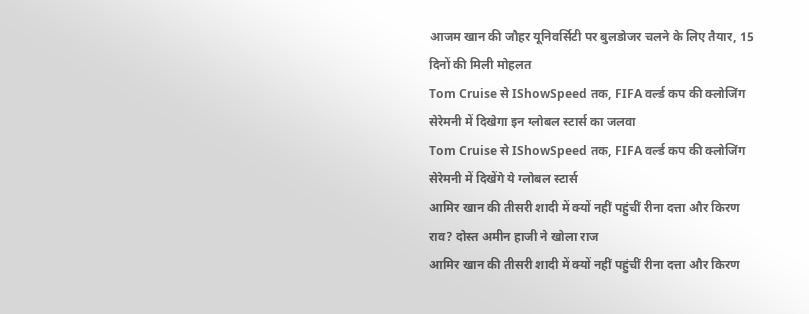आजम खान की जौहर यूनिवर्सिटी पर बुलडोजर चलने के लिए तैयार, 15 दिनों की मिली मोहलत
Tom Cruise से IShowSpeed तक, FIFA वर्ल्ड कप की क्लोजिंग सेरेमनी में दिखेगा इन ग्लोबल स्टार्स का जलवा
Tom Cruise से IShowSpeed तक, FIFA वर्ल्ड कप की क्लोजिंग सेरेमनी में दिखेंगे ये ग्लोबल स्टार्स
आमिर खान की तीसरी शादी में क्यों नहीं पहुंचीं रीना दत्ता और किरण राव? दोस्त अमीन हाजी ने खोला राज
आमिर खान की तीसरी शादी में क्यों नहीं पहुंचीं रीना दत्ता और किरण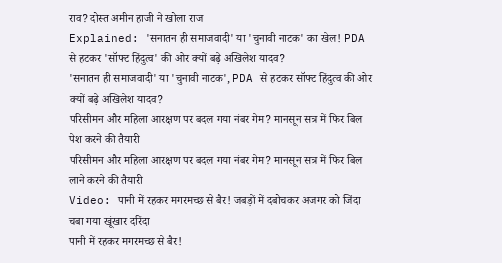राव? दोस्त अमीन हाजी ने खोला राज
Explained: 'सनातन ही समाजवादी' या 'चुनावी नाटक' का खेल! PDA से हटकर 'सॉफ्ट हिंदुत्व' की ओर क्यों बढ़े अखिलेश यादव?
'सनातन ही समाजवादी' या 'चुनावी नाटक', PDA से हटकर सॉफ्ट हिंदुत्व की ओर क्यों बढ़े अखिलेश यादव?
परिसीमन और महिला आरक्षण पर बदल गया नंबर गेम? मानसून सत्र में फिर बिल पेश करने की तैयारी
परिसीमन और महिला आरक्षण पर बदल गया नंबर गेम? मानसून सत्र में फिर बिल लाने करने की तैयारी
Video: पानी में रहकर मगरमच्छ से बैर! जबड़ों में दबोचकर अजगर को जिंदा चबा गया खूंखार दरिंदा
पानी में रहकर मगरमच्छ से बैर!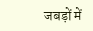जबड़ों में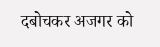दबोचकर अजगर को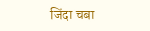जिंदा चबा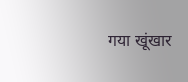गया खूंखार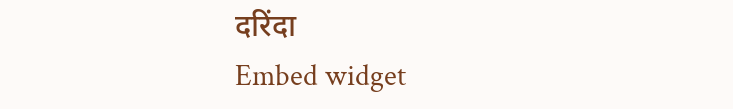दरिंदा
Embed widget